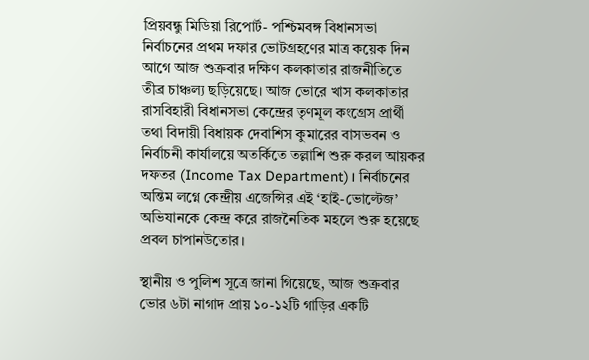প্রিয়বন্ধু মিডিয়া রিপোর্ট- পশ্চিমবঙ্গ বিধানসভা নির্বাচনের প্রথম দফার ভোটগ্রহণের মাত্র কয়েক দিন আগে আজ শুক্রবার দক্ষিণ কলকাতার রাজনীতিতে তীব্র চাঞ্চল্য ছড়িয়েছে। আজ ভোরে খাস কলকাতার রাসবিহারী বিধানসভা কেন্দ্রের তৃণমূল কংগ্রেস প্রার্থী তথা বিদায়ী বিধায়ক দেবাশিস কুমারের বাসভবন ও নির্বাচনী কার্যালয়ে অতর্কিতে তল্লাশি শুরু করল আয়কর দফতর (Income Tax Department)। নির্বাচনের অন্তিম লগ্নে কেন্দ্রীয় এজেন্সির এই ‘হাই-ভোল্টেজ’ অভিযানকে কেন্দ্র করে রাজনৈতিক মহলে শুরু হয়েছে প্রবল চাপানউতোর।

স্থানীয় ও পুলিশ সূত্রে জানা গিয়েছে, আজ শুক্রবার ভোর ৬টা নাগাদ প্রায় ১০-১২টি গাড়ির একটি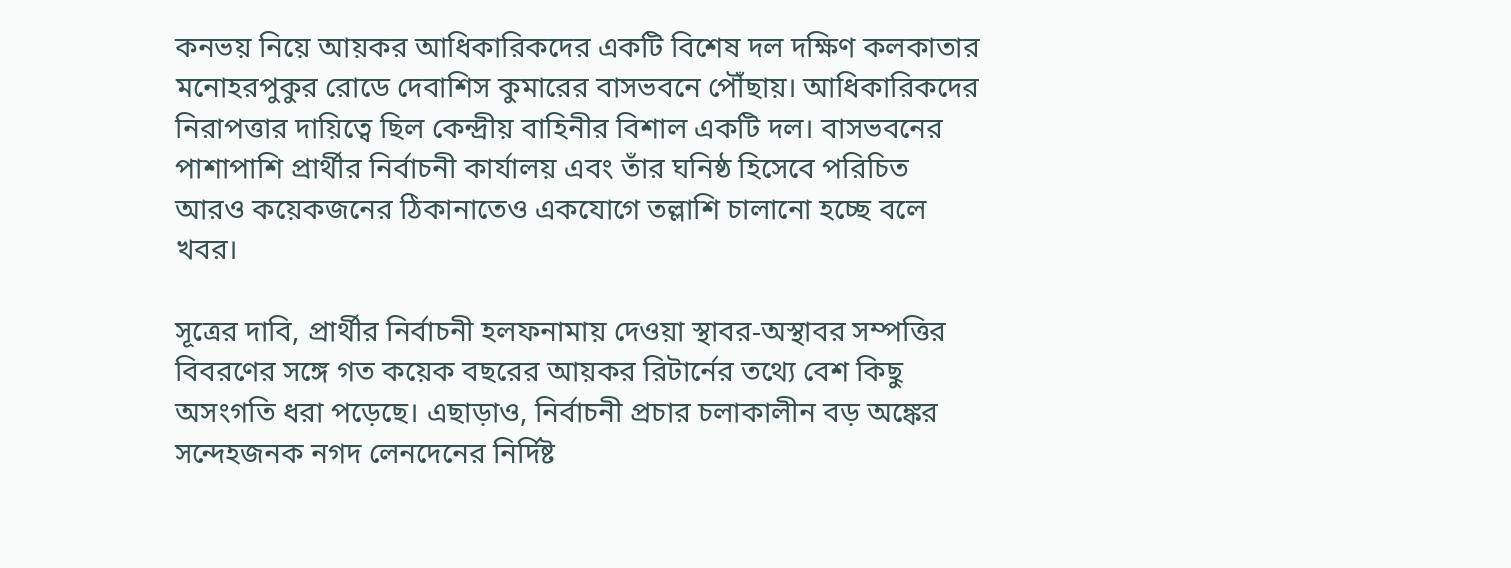কনভয় নিয়ে আয়কর আধিকারিকদের একটি বিশেষ দল দক্ষিণ কলকাতার মনোহরপুকুর রোডে দেবাশিস কুমারের বাসভবনে পৌঁছায়। আধিকারিকদের নিরাপত্তার দায়িত্বে ছিল কেন্দ্রীয় বাহিনীর বিশাল একটি দল। বাসভবনের পাশাপাশি প্রার্থীর নির্বাচনী কার্যালয় এবং তাঁর ঘনিষ্ঠ হিসেবে পরিচিত আরও কয়েকজনের ঠিকানাতেও একযোগে তল্লাশি চালানো হচ্ছে বলে খবর।

সূত্রের দাবি, প্রার্থীর নির্বাচনী হলফনামায় দেওয়া স্থাবর-অস্থাবর সম্পত্তির বিবরণের সঙ্গে গত কয়েক বছরের আয়কর রিটার্নের তথ্যে বেশ কিছু অসংগতি ধরা পড়েছে। এছাড়াও, নির্বাচনী প্রচার চলাকালীন বড় অঙ্কের সন্দেহজনক নগদ লেনদেনের নির্দিষ্ট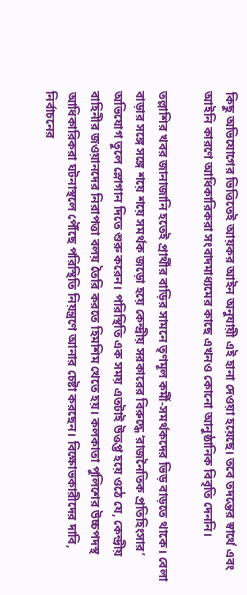কিছু অভিযোগের ভিত্তিতেই আয়কর আইন অনুযায়ী এই হানা দেওয়া হয়েছে। তবে তদন্তের স্বার্থে এবং আইনি কারণে আধিকারিকরা সংবাদমাধ্যমের কাছে এখনও কোনো আনুষ্ঠানিক বিবৃতি দেননি।

তল্লাশির খবর জানাজানি হতেই প্রার্থীর বাড়ির সামনে তৃণমূল কর্মী-সমর্থকদের ভিড় বাড়তে থাকে। বেলা বাড়ার সঙ্গে সঙ্গে শয়ে শয়ে সমর্থক জড়ো হয়ে কেন্দ্রীয় সরকারের বিরুদ্ধে ‘রাজনৈতিক প্রতিহিংসার’ অভিযোগ তুলে স্লোগান দিতে শুরু করেন। পরিস্থিতি এক সময় এতটাই উত্তপ্ত হয়ে ওঠে যে, কেন্দ্রীয় বাহিনীর জওয়ানদের নিরাপত্তা বলয় তৈরি করতে হিমশিম খেতে হয়। কলকাতা পুলিশের উচ্চপদস্থ আধিকারিকরা ঘটনাস্থলে পৌঁছে পরিস্থিতি নিয়ন্ত্রণে আনার চেষ্টা করছেন। বিক্ষোভকারীদের দাবি, নির্বাচনের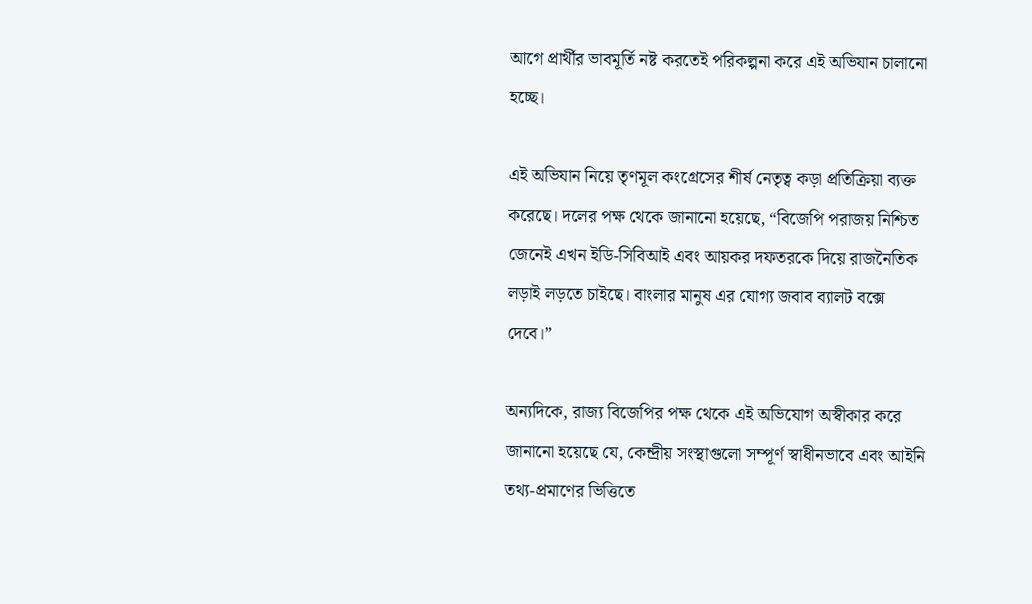আগে প্রার্থীর ভাবমূর্তি নষ্ট করতেই পরিকল্পনা করে এই অভিযান চালানো হচ্ছে।

এই অভিযান নিয়ে তৃণমূল কংগ্রেসের শীর্ষ নেতৃত্ব কড়া প্রতিক্রিয়া ব্যক্ত করেছে। দলের পক্ষ থেকে জানানো হয়েছে, “বিজেপি পরাজয় নিশ্চিত জেনেই এখন ইডি-সিবিআই এবং আয়কর দফতরকে দিয়ে রাজনৈতিক লড়াই লড়তে চাইছে। বাংলার মানুষ এর যোগ্য জবাব ব্যালট বক্সে দেবে।”

অন্যদিকে, রাজ্য বিজেপির পক্ষ থেকে এই অভিযোগ অস্বীকার করে জানানো হয়েছে যে, কেন্দ্রীয় সংস্থাগুলো সম্পূর্ণ স্বাধীনভাবে এবং আইনি তথ্য-প্রমাণের ভিত্তিতে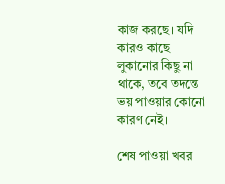কাজ করছে। যদি কারও কাছে লুকানোর কিছু না থাকে, তবে তদন্তে ভয় পাওয়ার কোনো কারণ নেই।

শেষ পাওয়া খবর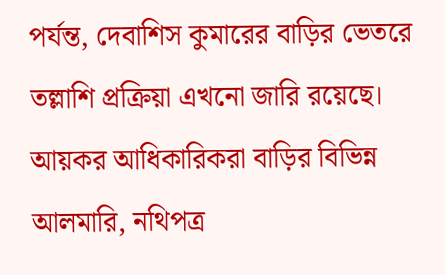পর্যন্ত, দেবাশিস কুমারের বাড়ির ভেতরে তল্লাশি প্রক্রিয়া এখনো জারি রয়েছে। আয়কর আধিকারিকরা বাড়ির বিভিন্ন আলমারি, নথিপত্র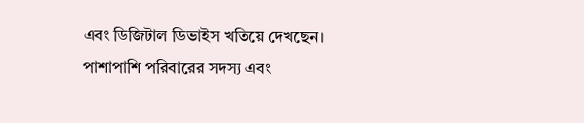এবং ডিজিটাল ডিভাইস খতিয়ে দেখছেন। পাশাপাশি পরিবারের সদস্য এবং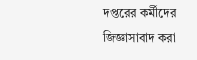দপ্তরের কর্মীদের জিজ্ঞাসাবাদ করা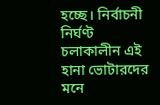হচ্ছে। নির্বাচনী নির্ঘণ্ট চলাকালীন এই হানা ভোটারদের মনে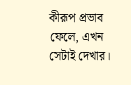কীরূপ প্রভাব ফেলে, এখন সেটাই দেখার।